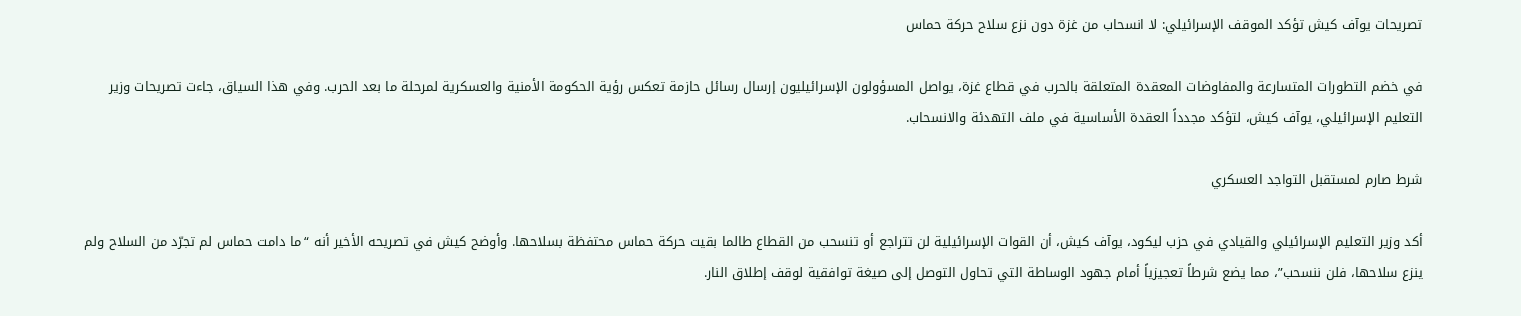تصريحات يوآف كيش تؤكد الموقف الإسرائيلي: لا انسحاب من غزة دون نزع سلاح حركة حماس

في خضم التطورات المتسارعة والمفاوضات المعقدة المتعلقة بالحرب في قطاع غزة، يواصل المسؤولون الإسرائيليون إرسال رسائل حازمة تعكس رؤية الحكومة الأمنية والعسكرية لمرحلة ما بعد الحرب. وفي هذا السياق، جاءت تصريحات وزير التعليم الإسرائيلي، يوآف كيش، لتؤكد مجدداً العقدة الأساسية في ملف التهدئة والانسحاب.

شرط صارم لمستقبل التواجد العسكري

أكد وزير التعليم الإسرائيلي والقيادي في حزب ليكود، يوآف كيش، أن القوات الإسرائيلية لن تتراجع أو تنسحب من القطاع طالما بقيت حركة حماس محتفظة بسلاحها. وأوضح كيش في تصريحه الأخير أنه “ما دامت حماس لم تجرّد من السلاح ولم ينزع سلاحها، فلن ننسحب”، مما يضع شرطاً تعجيزياً أمام جهود الوساطة التي تحاول التوصل إلى صيغة توافقية لوقف إطلاق النار.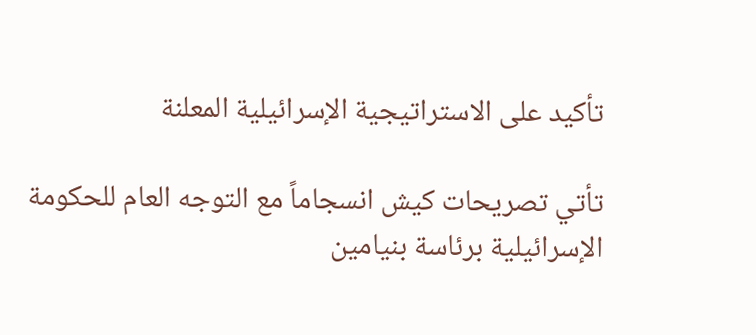تأكيد على الاستراتيجية الإسرائيلية المعلنة

تأتي تصريحات كيش انسجاماً مع التوجه العام للحكومة الإسرائيلية برئاسة بنيامين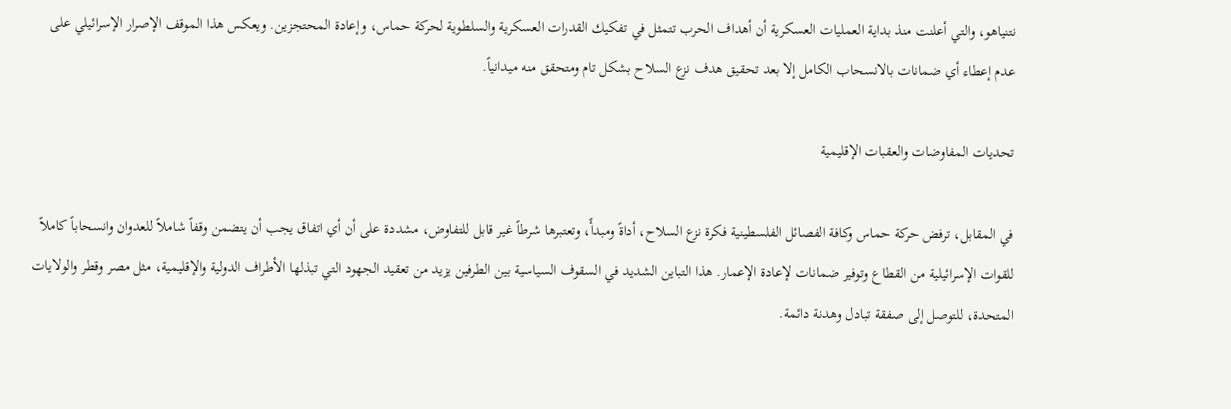نتنياهو، والتي أعلنت منذ بداية العمليات العسكرية أن أهداف الحرب تتمثل في تفكيك القدرات العسكرية والسلطوية لحركة حماس، وإعادة المحتجزين. ويعكس هذا الموقف الإصرار الإسرائيلي على عدم إعطاء أي ضمانات بالانسحاب الكامل إلا بعد تحقيق هدف نزع السلاح بشكل تام ومتحقق منه ميدانياً.

تحديات المفاوضات والعقبات الإقليمية

في المقابل، ترفض حركة حماس وكافة الفصائل الفلسطينية فكرة نزع السلاح، أداةً ومبدأً، وتعتبرها شرطاً غير قابل للتفاوض، مشددة على أن أي اتفاق يجب أن يتضمن وقفاً شاملاً للعدوان وانسحاباً كاملاً للقوات الإسرائيلية من القطاع وتوفير ضمانات لإعادة الإعمار. هذا التباين الشديد في السقوف السياسية بين الطرفين يزيد من تعقيد الجهود التي تبذلها الأطراف الدولية والإقليمية، مثل مصر وقطر والولايات المتحدة، للتوصل إلى صفقة تبادل وهدنة دائمة.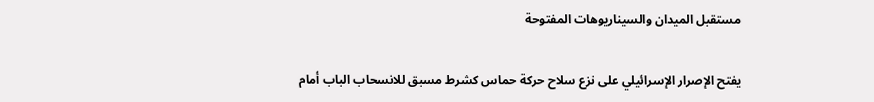مستقبل الميدان والسيناريوهات المفتوحة

يفتح الإصرار الإسرائيلي على نزع سلاح حركة حماس كشرط مسبق للانسحاب الباب أمام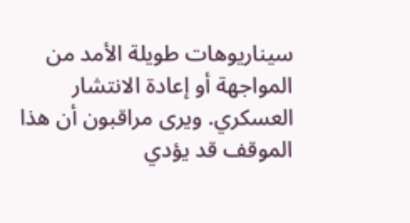سيناريوهات طويلة الأمد من المواجهة أو إعادة الانتشار العسكري. ويرى مراقبون أن هذا الموقف قد يؤدي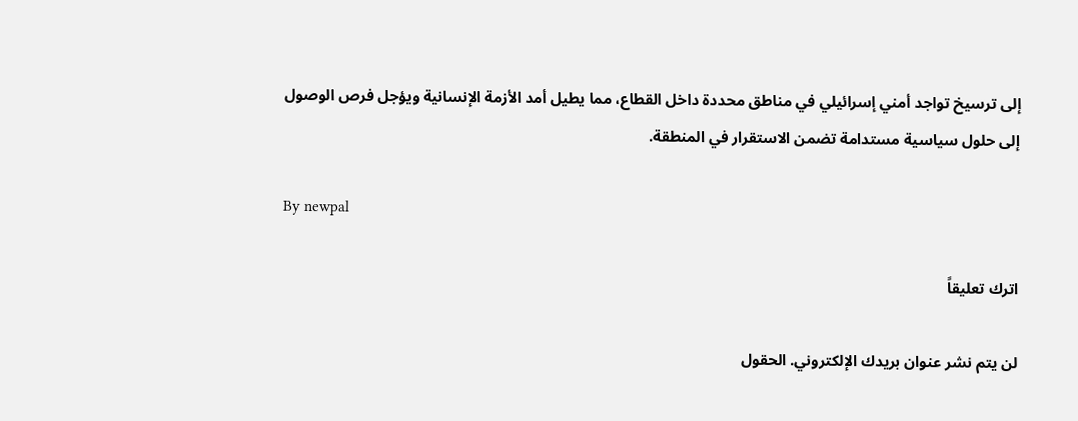إلى ترسيخ تواجد أمني إسرائيلي في مناطق محددة داخل القطاع، مما يطيل أمد الأزمة الإنسانية ويؤجل فرص الوصول إلى حلول سياسية مستدامة تضمن الاستقرار في المنطقة.

By newpal

اترك تعليقاً

لن يتم نشر عنوان بريدك الإلكتروني. الحقول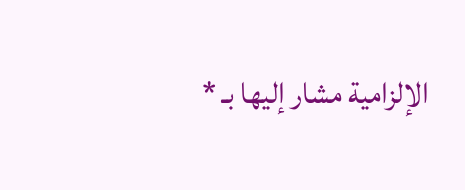الإلزامية مشار إليها بـ *